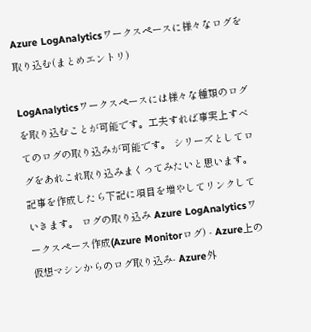Azure LogAnalyticsワークスペースに様々なログを取り込む(まとめエントリ)

LogAnalyticsワークスペースには様々な種類のログを取り込むことが可能です。工夫すれば事実上すべてのログの取り込みが可能です。 シリーズとしてログをあれこれ取り込みまくってみたいと思います。記事を作成したら下記に項目を増やしてリンクしていきます。 ログの取り込み Azure LogAnalyticsワークスペース作成(Azure Monitorログ) - Azure上の仮想マシンからのログ取り込み- Azure外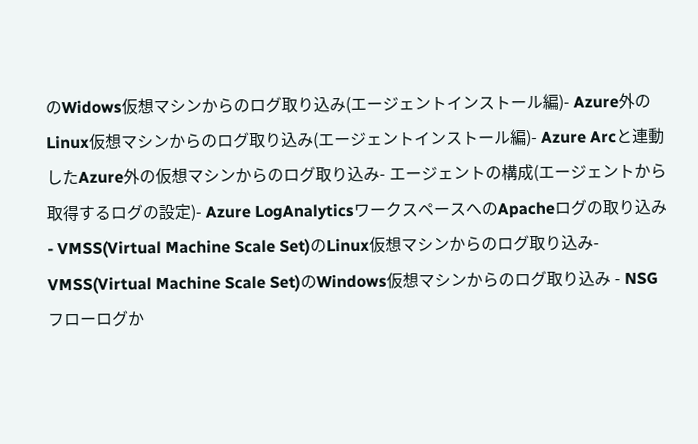のWidows仮想マシンからのログ取り込み(エージェントインストール編)- Azure外のLinux仮想マシンからのログ取り込み(エージェントインストール編)- Azure Arcと連動したAzure外の仮想マシンからのログ取り込み- エージェントの構成(エージェントから取得するログの設定)- Azure LogAnalyticsワークスペースへのApacheログの取り込み - VMSS(Virtual Machine Scale Set)のLinux仮想マシンからのログ取り込み- VMSS(Virtual Machine Scale Set)のWindows仮想マシンからのログ取り込み - NSGフローログか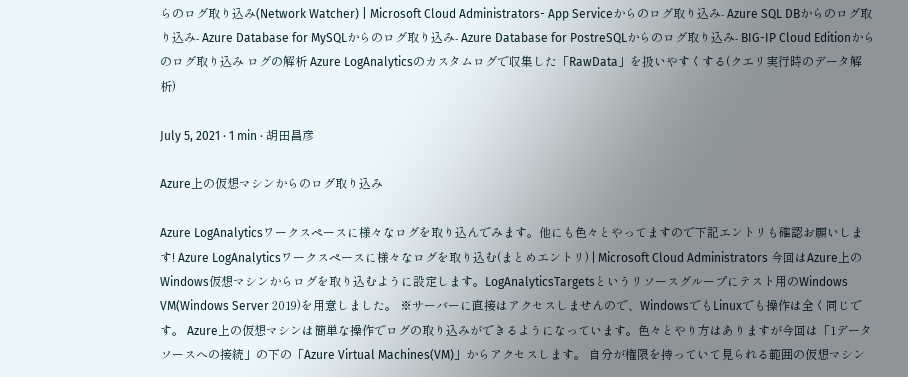らのログ取り込み(Network Watcher) | Microsoft Cloud Administrators- App Serviceからのログ取り込み- Azure SQL DBからのログ取り込み- Azure Database for MySQLからのログ取り込み- Azure Database for PostreSQLからのログ取り込み- BIG-IP Cloud Editionからのログ取り込み ログの解析 Azure LogAnalyticsのカスタムログで収集した「RawData」を扱いやすくする(クエリ実行時のデータ解析)

July 5, 2021 · 1 min · 胡田昌彦

Azure上の仮想マシンからのログ取り込み

Azure LogAnalyticsワークスペースに様々なログを取り込んでみます。他にも色々とやってますので下記エントリも確認お願いします! Azure LogAnalyticsワークスペースに様々なログを取り込む(まとめエントリ) | Microsoft Cloud Administrators 今回はAzure上のWindows仮想マシンからログを取り込むように設定します。LogAnalyticsTargetsというリソースグループにテスト用のWindows VM(Windows Server 2019)を用意しました。 ※サーバーに直接はアクセスしませんので、WindowsでもLinuxでも操作は全く同じです。 Azure上の仮想マシンは簡単な操作でログの取り込みができるようになっています。色々とやり方はありますが今回は「1データソースへの接続」の下の「Azure Virtual Machines(VM)」からアクセスします。 自分が権限を持っていて見られる範囲の仮想マシン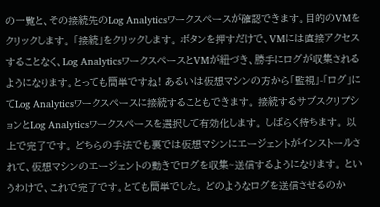の一覧と、その接続先のLog Analyticsワークスペースが確認できます。目的のVMをクリックします。 「接続」をクリックします。 ボタンを押すだけで、VMには直接アクセスすることなく、Log AnalyticsワークスペースとVMが紐づき、勝手にログが収集されるようになります。とっても簡単ですね! あるいは仮想マシンの方から「監視」-「ログ」にてLog Analyticsワークスペースに接続することもできます。 接続するサブスクリプションとLog Analyticsワークスペースを選択して有効化します。 しばらく待ちます。 以上で完了です。 どちらの手法でも裏では仮想マシンにエージェントがインストールされて、仮想マシンのエージェントの動きでログを収集~送信するようになります。 というわけで、これで完了です。とても簡単でした。 どのようなログを送信させるのか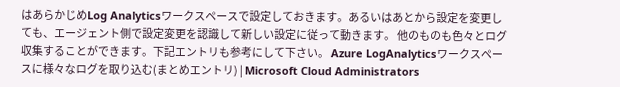はあらかじめLog Analyticsワークスペースで設定しておきます。あるいはあとから設定を変更しても、エージェント側で設定変更を認識して新しい設定に従って動きます。 他のものも色々とログ収集することができます。下記エントリも参考にして下さい。 Azure LogAnalyticsワークスペースに様々なログを取り込む(まとめエントリ) | Microsoft Cloud Administrators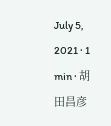July 5, 2021 · 1 min · 胡田昌彦